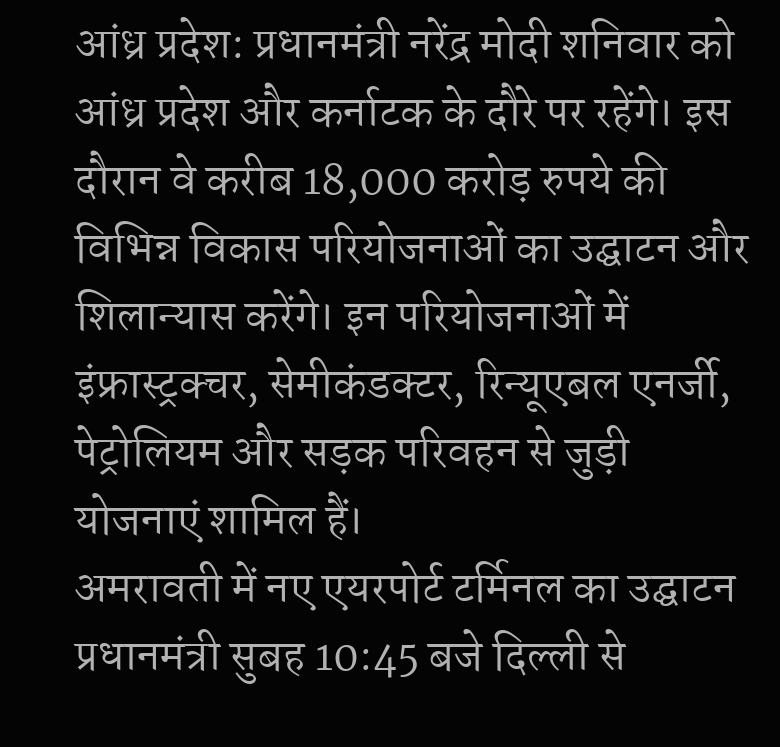आंध्र प्रदेश: प्रधानमंत्री नरेंद्र मोदी शनिवार को आंध्र प्रदेश और कर्नाटक के दौरे पर रहेंगे। इस दौरान वे करीब 18,000 करोड़ रुपये की विभिन्न विकास परियोजनाओं का उद्घाटन और शिलान्यास करेंगे। इन परियोजनाओं में इंफ्रास्ट्रक्चर, सेमीकंडक्टर, रिन्यूएबल एनर्जी, पेट्रोलियम और सड़क परिवहन से जुड़ी योजनाएं शामिल हैं।
अमरावती में नए एयरपोर्ट टर्मिनल का उद्घाटन
प्रधानमंत्री सुबह 10:45 बजे दिल्ली से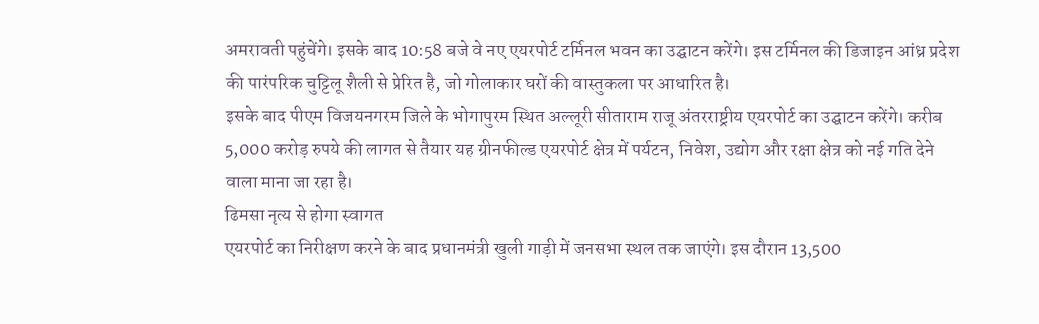अमरावती पहुंचेंगे। इसके बाद 10:58 बजे वे नए एयरपोर्ट टर्मिनल भवन का उद्घाटन करेंगे। इस टर्मिनल की डिजाइन आंध्र प्रदेश की पारंपरिक चुट्टिलू शैली से प्रेरित है, जो गोलाकार घरों की वास्तुकला पर आधारित है।
इसके बाद पीएम विजयनगरम जिले के भोगापुरम स्थित अल्लूरी सीताराम राजू अंतरराष्ट्रीय एयरपोर्ट का उद्घाटन करेंगे। करीब 5,000 करोड़ रुपये की लागत से तैयार यह ग्रीनफील्ड एयरपोर्ट क्षेत्र में पर्यटन, निवेश, उद्योग और रक्षा क्षेत्र को नई गति देने वाला माना जा रहा है।
ढिमसा नृत्य से होगा स्वागत
एयरपोर्ट का निरीक्षण करने के बाद प्रधानमंत्री खुली गाड़ी में जनसभा स्थल तक जाएंगे। इस दौरान 13,500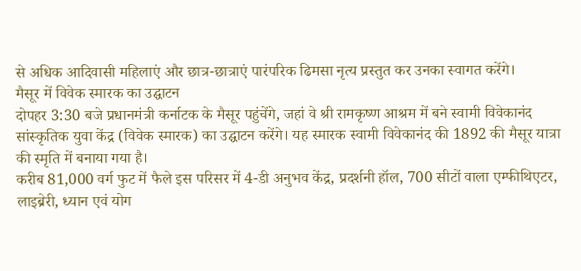से अधिक आदिवासी महिलाएं और छात्र-छात्राएं पारंपरिक ढिमसा नृत्य प्रस्तुत कर उनका स्वागत करेंगे।
मैसूर में विवेक स्मारक का उद्घाटन
दोपहर 3:30 बजे प्रधानमंत्री कर्नाटक के मैसूर पहुंचेंगे, जहां वे श्री रामकृष्ण आश्रम में बने स्वामी विवेकानंद सांस्कृतिक युवा केंद्र (विवेक स्मारक) का उद्घाटन करेंगे। यह स्मारक स्वामी विवेकानंद की 1892 की मैसूर यात्रा की स्मृति में बनाया गया है।
करीब 81,000 वर्ग फुट में फैले इस परिसर में 4-डी अनुभव केंद्र, प्रदर्शनी हॉल, 700 सीटों वाला एम्फीथिएटर, लाइब्रेरी, ध्यान एवं योग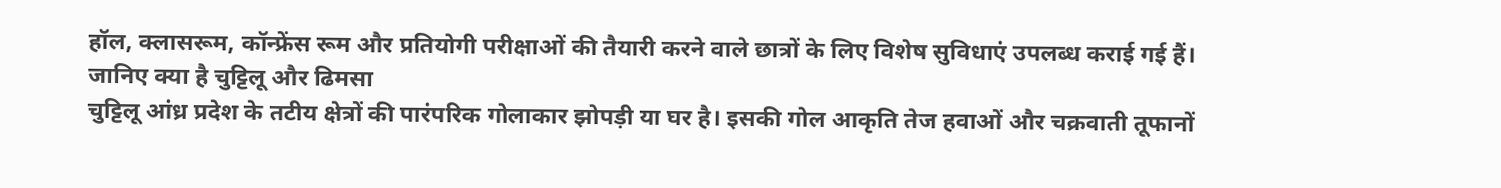हॉल, क्लासरूम, कॉन्फ्रेंस रूम और प्रतियोगी परीक्षाओं की तैयारी करने वाले छात्रों के लिए विशेष सुविधाएं उपलब्ध कराई गई हैं।
जानिए क्या है चुट्टिलू और ढिमसा
चुट्टिलू आंध्र प्रदेश के तटीय क्षेत्रों की पारंपरिक गोलाकार झोपड़ी या घर है। इसकी गोल आकृति तेज हवाओं और चक्रवाती तूफानों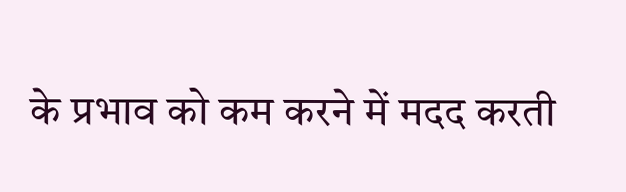के प्रभाव को कम करने में मदद करती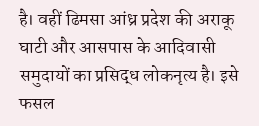है। वहीं ढिमसा आंध्र प्रदेश की अराकू घाटी और आसपास के आदिवासी समुदायों का प्रसिद्ध लोकनृत्य है। इसे फसल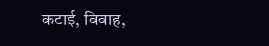कटाई, विवाह,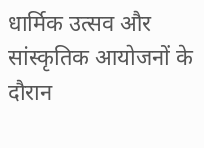धार्मिक उत्सव और सांस्कृतिक आयोजनों के दौरान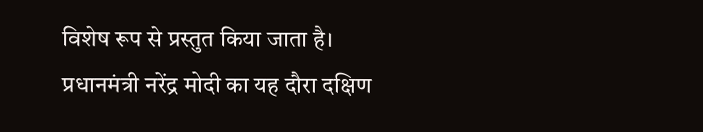विशेष रूप से प्रस्तुत किया जाता है।
प्रधानमंत्री नरेंद्र मोदी का यह दौरा दक्षिण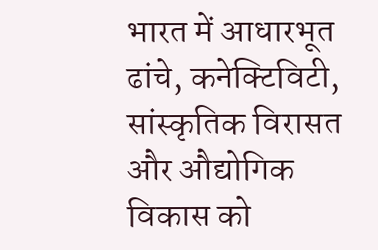भारत में आधारभूत ढांचे, कनेक्टिविटी, सांस्कृतिक विरासत और औद्योगिक विकास को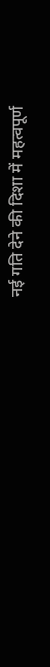नई गति देने की दिशा में महत्वपूर्ण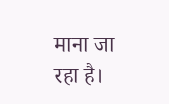माना जा रहा है।